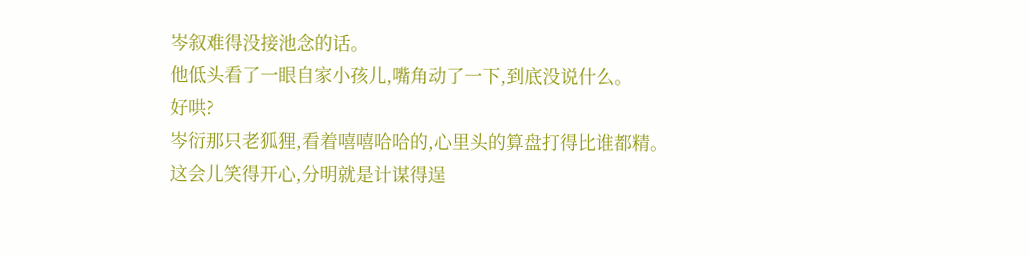岑叙难得没接池念的话。
他低头看了一眼自家小孩儿,嘴角动了一下,到底没说什么。
好哄?
岑衍那只老狐狸,看着嘻嘻哈哈的,心里头的算盘打得比谁都精。
这会儿笑得开心,分明就是计谋得逞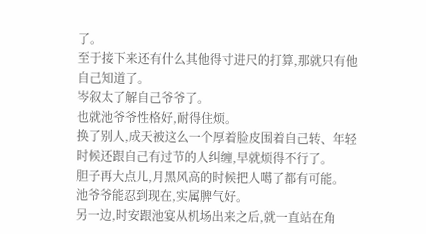了。
至于接下来还有什么其他得寸进尺的打算,那就只有他自己知道了。
岑叙太了解自己爷爷了。
也就池爷爷性格好,耐得住烦。
换了别人,成天被这么一个厚着脸皮围着自己转、年轻时候还跟自己有过节的人纠缠,早就烦得不行了。
胆子再大点儿,月黑风高的时候把人噶了都有可能。
池爷爷能忍到现在,实属脾气好。
另一边,时安跟池宴从机场出来之后,就一直站在角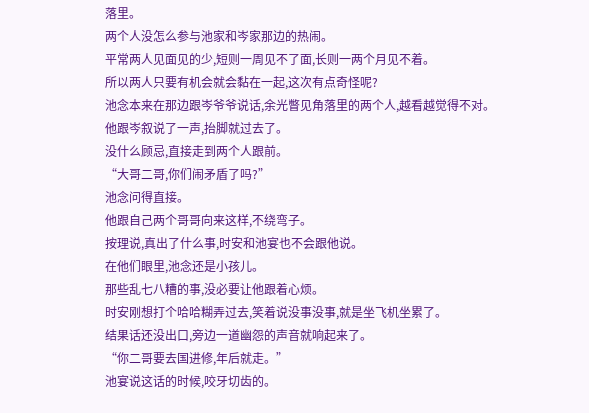落里。
两个人没怎么参与池家和岑家那边的热闹。
平常两人见面见的少,短则一周见不了面,长则一两个月见不着。
所以两人只要有机会就会黏在一起,这次有点奇怪呢?
池念本来在那边跟岑爷爷说话,余光瞥见角落里的两个人,越看越觉得不对。
他跟岑叙说了一声,抬脚就过去了。
没什么顾忌,直接走到两个人跟前。
“大哥二哥,你们闹矛盾了吗?”
池念问得直接。
他跟自己两个哥哥向来这样,不绕弯子。
按理说,真出了什么事,时安和池宴也不会跟他说。
在他们眼里,池念还是小孩儿。
那些乱七八糟的事,没必要让他跟着心烦。
时安刚想打个哈哈糊弄过去,笑着说没事没事,就是坐飞机坐累了。
结果话还没出口,旁边一道幽怨的声音就响起来了。
“你二哥要去国进修,年后就走。”
池宴说这话的时候,咬牙切齿的。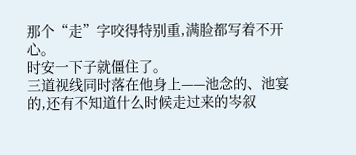那个“走”字咬得特别重,满脸都写着不开心。
时安一下子就僵住了。
三道视线同时落在他身上——池念的、池宴的,还有不知道什么时候走过来的岑叙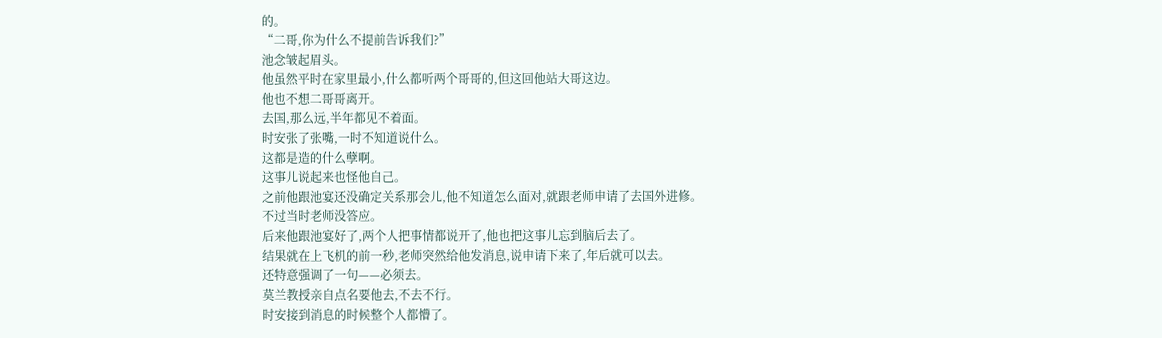的。
“二哥,你为什么不提前告诉我们?”
池念皱起眉头。
他虽然平时在家里最小,什么都听两个哥哥的,但这回他站大哥这边。
他也不想二哥哥离开。
去国,那么远,半年都见不着面。
时安张了张嘴,一时不知道说什么。
这都是造的什么孽啊。
这事儿说起来也怪他自己。
之前他跟池宴还没确定关系那会儿,他不知道怎么面对,就跟老师申请了去国外进修。
不过当时老师没答应。
后来他跟池宴好了,两个人把事情都说开了,他也把这事儿忘到脑后去了。
结果就在上飞机的前一秒,老师突然给他发消息,说申请下来了,年后就可以去。
还特意强调了一句——必须去。
莫兰教授亲自点名要他去,不去不行。
时安接到消息的时候整个人都懵了。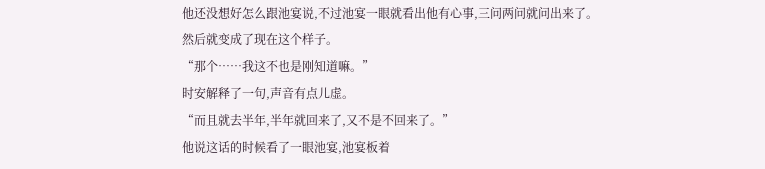他还没想好怎么跟池宴说,不过池宴一眼就看出他有心事,三问两问就问出来了。
然后就变成了现在这个样子。
“那个……我这不也是刚知道嘛。”
时安解释了一句,声音有点儿虚。
“而且就去半年,半年就回来了,又不是不回来了。”
他说这话的时候看了一眼池宴,池宴板着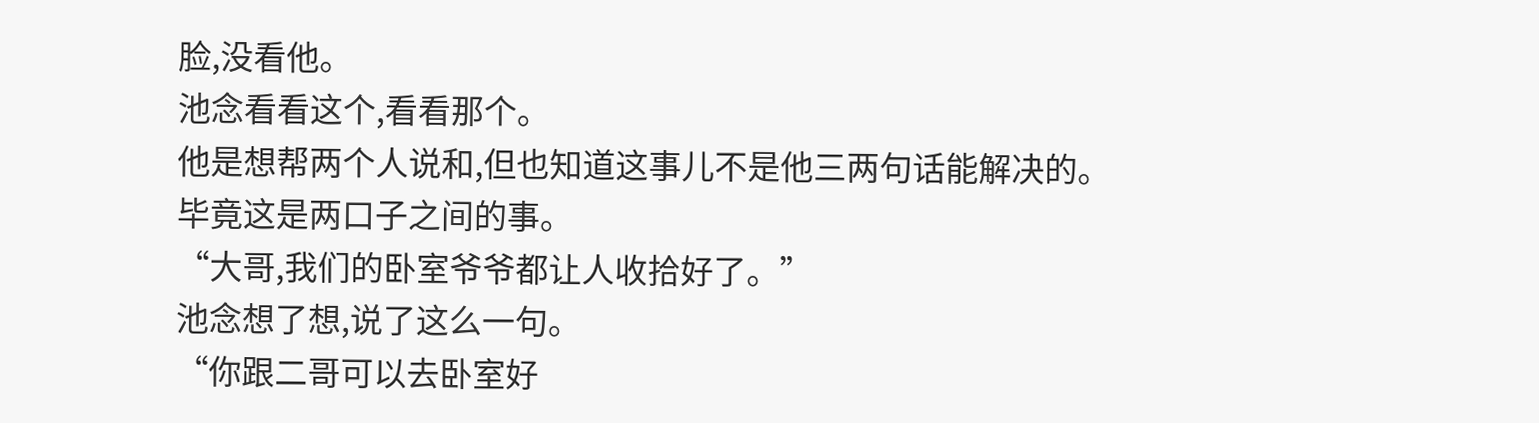脸,没看他。
池念看看这个,看看那个。
他是想帮两个人说和,但也知道这事儿不是他三两句话能解决的。
毕竟这是两口子之间的事。
“大哥,我们的卧室爷爷都让人收拾好了。”
池念想了想,说了这么一句。
“你跟二哥可以去卧室好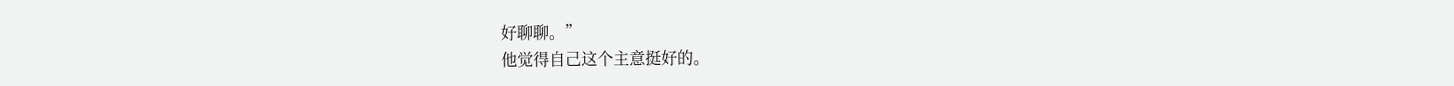好聊聊。”
他觉得自己这个主意挺好的。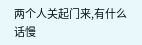两个人关起门来,有什么话慢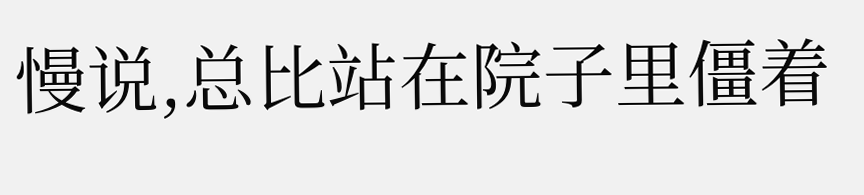慢说,总比站在院子里僵着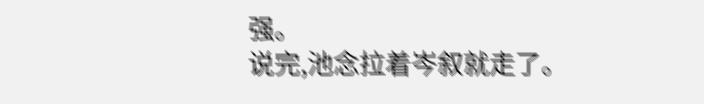强。
说完,池念拉着岑叙就走了。